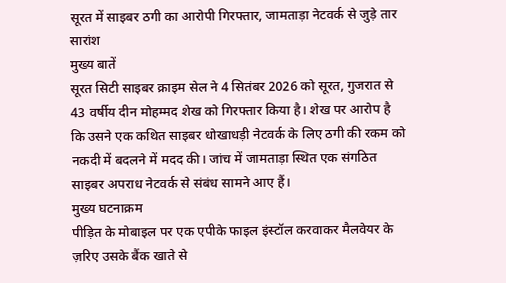सूरत में साइबर ठगी का आरोपी गिरफ्तार, जामताड़ा नेटवर्क से जुड़े तार
सारांश
मुख्य बातें
सूरत सिटी साइबर क्राइम सेल ने 4 सितंबर 2026 को सूरत, गुजरात से 43 वर्षीय दीन मोहम्मद शेख को गिरफ्तार किया है। शेख पर आरोप है कि उसने एक कथित साइबर धोखाधड़ी नेटवर्क के लिए ठगी की रकम को नकदी में बदलने में मदद की। जांच में जामताड़ा स्थित एक संगठित साइबर अपराध नेटवर्क से संबंध सामने आए हैं।
मुख्य घटनाक्रम
पीड़ित के मोबाइल पर एक एपीके फाइल इंस्टॉल करवाकर मैलवेयर के ज़रिए उसके बैंक खाते से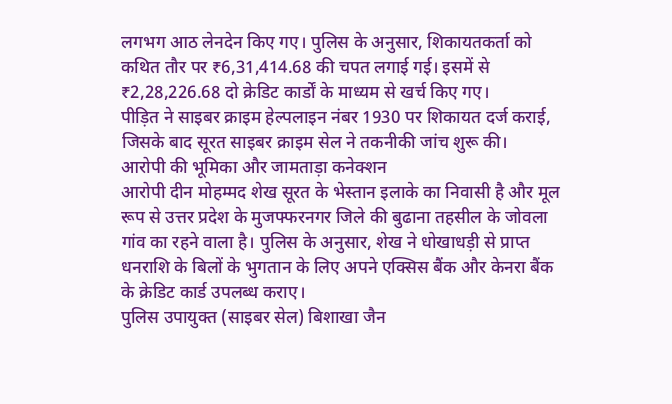लगभग आठ लेनदेन किए गए। पुलिस के अनुसार, शिकायतकर्ता को कथित तौर पर ₹6,31,414.68 की चपत लगाई गई। इसमें से ₹2,28,226.68 दो क्रेडिट कार्डों के माध्यम से खर्च किए गए।
पीड़ित ने साइबर क्राइम हेल्पलाइन नंबर 1930 पर शिकायत दर्ज कराई, जिसके बाद सूरत साइबर क्राइम सेल ने तकनीकी जांच शुरू की।
आरोपी की भूमिका और जामताड़ा कनेक्शन
आरोपी दीन मोहम्मद शेख सूरत के भेस्तान इलाके का निवासी है और मूल रूप से उत्तर प्रदेश के मुजफ्फरनगर जिले की बुढाना तहसील के जोवला गांव का रहने वाला है। पुलिस के अनुसार, शेख ने धोखाधड़ी से प्राप्त धनराशि के बिलों के भुगतान के लिए अपने एक्सिस बैंक और केनरा बैंक के क्रेडिट कार्ड उपलब्ध कराए।
पुलिस उपायुक्त (साइबर सेल) बिशाखा जैन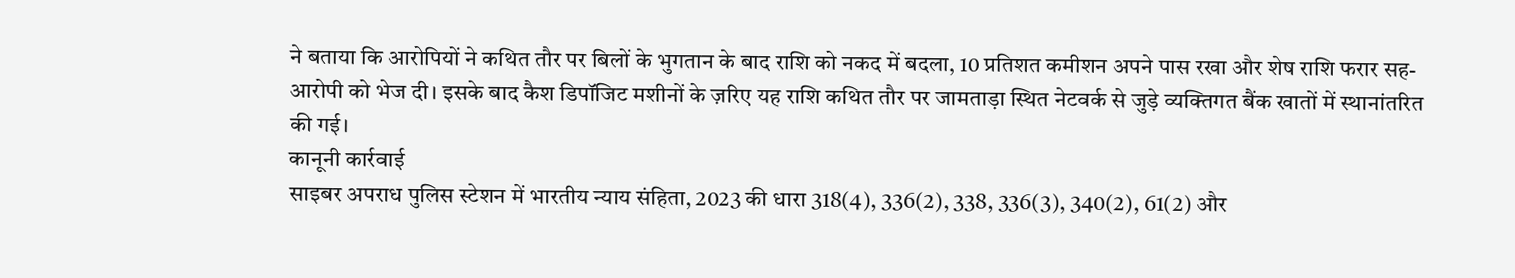ने बताया कि आरोपियों ने कथित तौर पर बिलों के भुगतान के बाद राशि को नकद में बदला, 10 प्रतिशत कमीशन अपने पास रखा और शेष राशि फरार सह-आरोपी को भेज दी। इसके बाद कैश डिपॉजिट मशीनों के ज़रिए यह राशि कथित तौर पर जामताड़ा स्थित नेटवर्क से जुड़े व्यक्तिगत बैंक खातों में स्थानांतरित की गई।
कानूनी कार्रवाई
साइबर अपराध पुलिस स्टेशन में भारतीय न्याय संहिता, 2023 की धारा 318(4), 336(2), 338, 336(3), 340(2), 61(2) और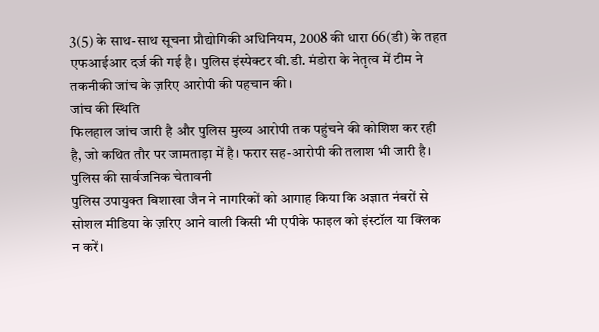3(5) के साथ-साथ सूचना प्रौद्योगिकी अधिनियम, 2008 की धारा 66(डी) के तहत एफआईआर दर्ज की गई है। पुलिस इंस्पेक्टर वी.डी. मंडोरा के नेतृत्व में टीम ने तकनीकी जांच के ज़रिए आरोपी की पहचान की।
जांच की स्थिति
फिलहाल जांच जारी है और पुलिस मुख्य आरोपी तक पहुंचने की कोशिश कर रही है, जो कथित तौर पर जामताड़ा में है। फरार सह-आरोपी की तलाश भी जारी है।
पुलिस की सार्वजनिक चेतावनी
पुलिस उपायुक्त बिशाखा जैन ने नागरिकों को आगाह किया कि अज्ञात नंबरों से सोशल मीडिया के ज़रिए आने वाली किसी भी एपीके फाइल को इंस्टॉल या क्लिक न करें।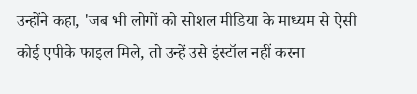उन्होंने कहा, 'जब भी लोगों को सोशल मीडिया के माध्यम से ऐसी कोई एपीके फाइल मिले, तो उन्हें उसे इंस्टॉल नहीं करना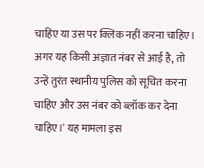चाहिए या उस पर क्लिक नहीं करना चाहिए। अगर यह किसी अज्ञात नंबर से आई है, तो उन्हें तुरंत स्थानीय पुलिस को सूचित करना चाहिए और उस नंबर को ब्लॉक कर देना चाहिए।' यह मामला इस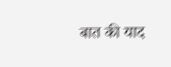बात की याद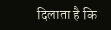दिलाता है कि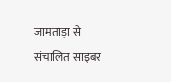जामताड़ा से संचालित साइबर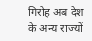गिरोह अब देश के अन्य राज्यों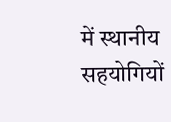में स्थानीय सहयोगियों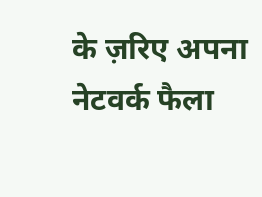के ज़रिए अपना नेटवर्क फैला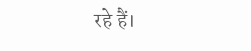रहे हैं।